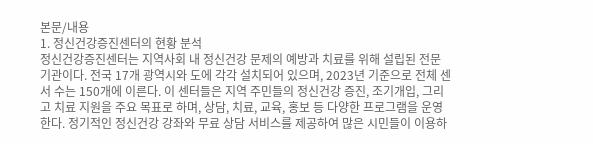본문/내용
1. 정신건강증진센터의 현황 분석
정신건강증진센터는 지역사회 내 정신건강 문제의 예방과 치료를 위해 설립된 전문기관이다. 전국 17개 광역시와 도에 각각 설치되어 있으며, 2023년 기준으로 전체 센서 수는 150개에 이른다. 이 센터들은 지역 주민들의 정신건강 증진, 조기개입, 그리고 치료 지원을 주요 목표로 하며, 상담, 치료, 교육, 홍보 등 다양한 프로그램을 운영한다. 정기적인 정신건강 강좌와 무료 상담 서비스를 제공하여 많은 시민들이 이용하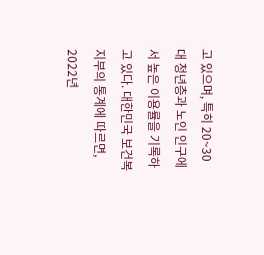고 있으며, 특히 20~30대 청년층과 노인 인구에서 높은 이용률을 기록하고 있다. 대한민국 보건복지부의 통계에 따르면, 2022년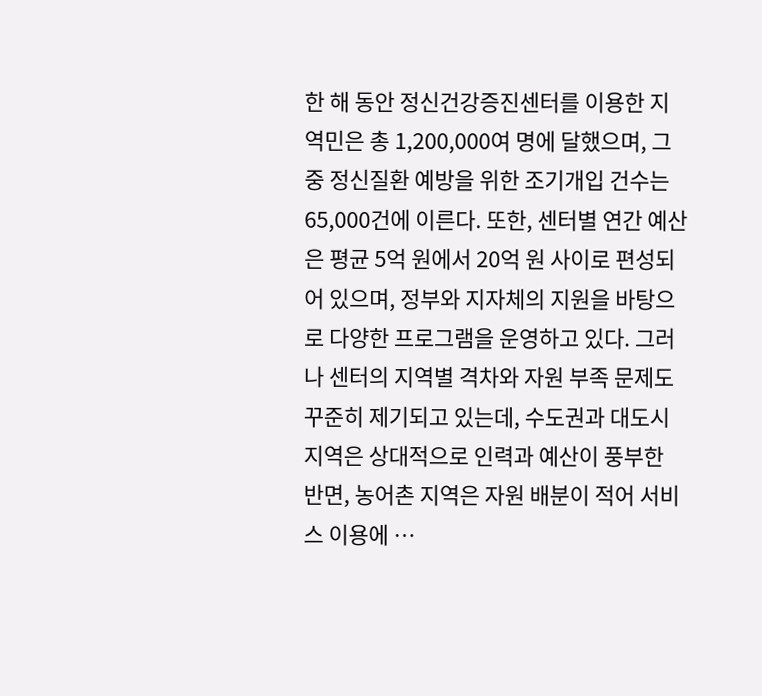한 해 동안 정신건강증진센터를 이용한 지역민은 총 1,200,000여 명에 달했으며, 그중 정신질환 예방을 위한 조기개입 건수는 65,000건에 이른다. 또한, 센터별 연간 예산은 평균 5억 원에서 20억 원 사이로 편성되어 있으며, 정부와 지자체의 지원을 바탕으로 다양한 프로그램을 운영하고 있다. 그러나 센터의 지역별 격차와 자원 부족 문제도 꾸준히 제기되고 있는데, 수도권과 대도시 지역은 상대적으로 인력과 예산이 풍부한 반면, 농어촌 지역은 자원 배분이 적어 서비스 이용에 …